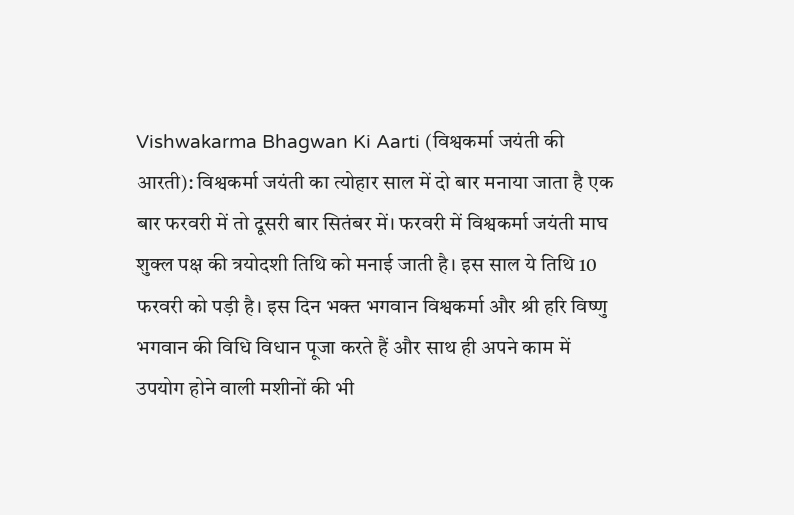Vishwakarma Bhagwan Ki Aarti (विश्वकर्मा जयंती की आरती): विश्वकर्मा जयंती का त्योहार साल में दो बार मनाया जाता है एक बार फरवरी में तो दूसरी बार सितंबर में। फरवरी में विश्वकर्मा जयंती माघ शुक्ल पक्ष की त्रयोदशी तिथि को मनाई जाती है। इस साल ये तिथि 10 फरवरी को पड़ी है। इस दिन भक्त भगवान विश्वकर्मा और श्री हरि विष्णु भगवान की विधि विधान पूजा करते हैं और साथ ही अपने काम में उपयोग होने वाली मशीनों की भी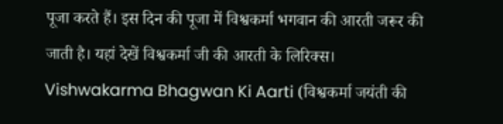पूजा करते हैं। इस दिन की पूजा में विश्वकर्मा भगवान की आरती जरूर की जाती है। यहां देखें विश्वकर्मा जी की आरती के लिरिक्स।
Vishwakarma Bhagwan Ki Aarti (विश्वकर्मा जयंती की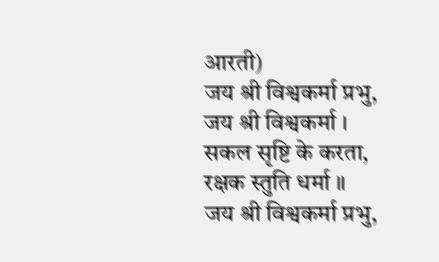आरती)
जय श्री विश्वकर्मा प्रभु,
जय श्री विश्वकर्मा ।
सकल सृष्टि के करता,
रक्षक स्तुति धर्मा ॥
जय श्री विश्वकर्मा प्रभु,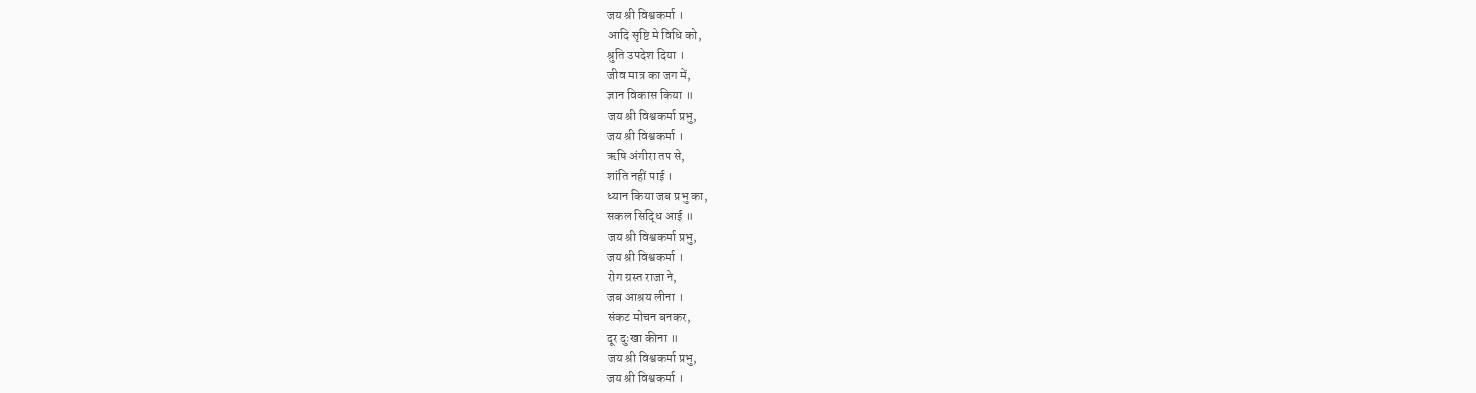जय श्री विश्वकर्मा ।
आदि सृष्टि मे विधि को,
श्रुति उपदेश दिया ।
जीव मात्र का जग में,
ज्ञान विकास किया ॥
जय श्री विश्वकर्मा प्रभु,
जय श्री विश्वकर्मा ।
ऋषि अंगीरा तप से,
शांति नहीं पाई ।
ध्यान किया जब प्रभु का,
सकल सिद्धि आई ॥
जय श्री विश्वकर्मा प्रभु,
जय श्री विश्वकर्मा ।
रोग ग्रस्त राजा ने,
जब आश्रय लीना ।
संकट मोचन बनकर,
दूर दुःखा कीना ॥
जय श्री विश्वकर्मा प्रभु,
जय श्री विश्वकर्मा ।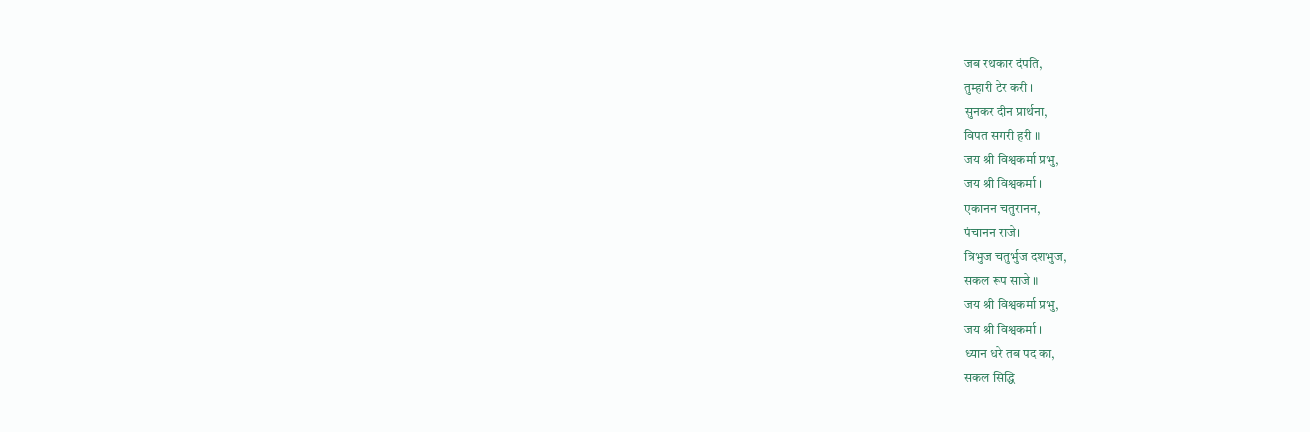जब रथकार दंपति,
तुम्हारी टेर करी ।
सुनकर दीन प्रार्थना,
विपत सगरी हरी ॥
जय श्री विश्वकर्मा प्रभु,
जय श्री विश्वकर्मा ।
एकानन चतुरानन,
पंचानन राजे।
त्रिभुज चतुर्भुज दशभुज,
सकल रूप साजे ॥
जय श्री विश्वकर्मा प्रभु,
जय श्री विश्वकर्मा ।
ध्यान धरे तब पद का,
सकल सिद्धि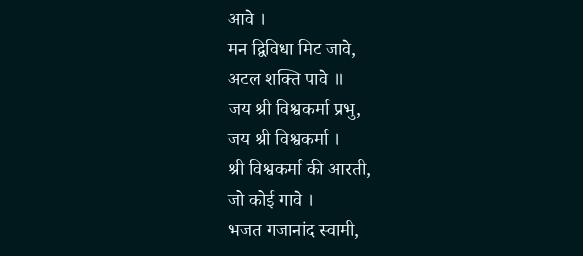आवे ।
मन द्विविधा मिट जावे,
अटल शक्ति पावे ॥
जय श्री विश्वकर्मा प्रभु,
जय श्री विश्वकर्मा ।
श्री विश्वकर्मा की आरती,
जो कोई गावे ।
भजत गजानांद स्वामी,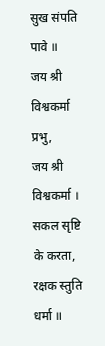सुख संपति पावे ॥
जय श्री विश्वकर्मा प्रभु,
जय श्री विश्वकर्मा ।
सकल सृष्टि के करता,
रक्षक स्तुति धर्मा ॥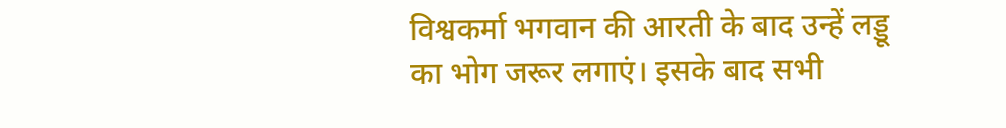विश्वकर्मा भगवान की आरती के बाद उन्हें लड्डू का भोग जरूर लगाएं। इसके बाद सभी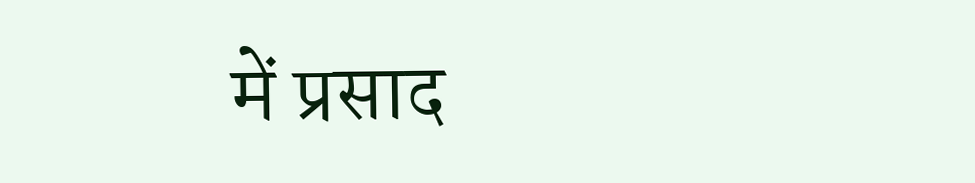में प्रसाद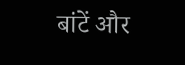बांटें और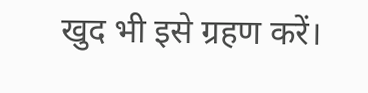खुद भी इसे ग्रहण करें।